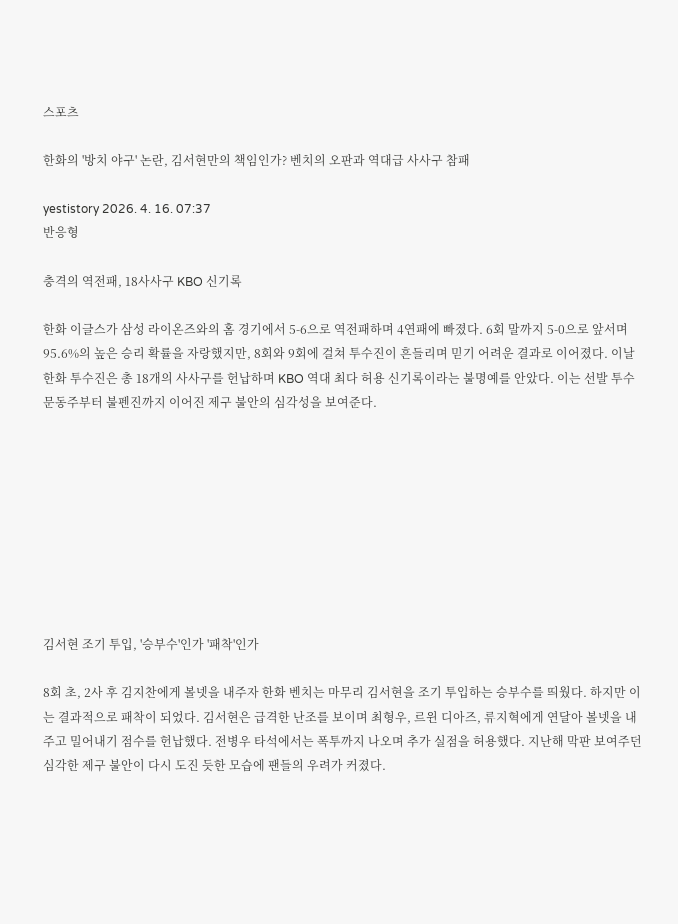스포츠

한화의 '방치 야구' 논란, 김서현만의 책임인가? 벤치의 오판과 역대급 사사구 참패

yestistory 2026. 4. 16. 07:37
반응형

충격의 역전패, 18사사구 KBO 신기록

한화 이글스가 삼성 라이온즈와의 홈 경기에서 5-6으로 역전패하며 4연패에 빠졌다. 6회 말까지 5-0으로 앞서며 95.6%의 높은 승리 확률을 자랑했지만, 8회와 9회에 걸쳐 투수진이 흔들리며 믿기 어려운 결과로 이어졌다. 이날 한화 투수진은 총 18개의 사사구를 헌납하며 KBO 역대 최다 허용 신기록이라는 불명예를 안았다. 이는 선발 투수 문동주부터 불펜진까지 이어진 제구 불안의 심각성을 보여준다.









김서현 조기 투입, '승부수'인가 '패착'인가

8회 초, 2사 후 김지찬에게 볼넷을 내주자 한화 벤치는 마무리 김서현을 조기 투입하는 승부수를 띄웠다. 하지만 이는 결과적으로 패착이 되었다. 김서현은 급격한 난조를 보이며 최형우, 르윈 디아즈, 류지혁에게 연달아 볼넷을 내주고 밀어내기 점수를 헌납했다. 전병우 타석에서는 폭투까지 나오며 추가 실점을 허용했다. 지난해 막판 보여주던 심각한 제구 불안이 다시 도진 듯한 모습에 팬들의 우려가 커졌다.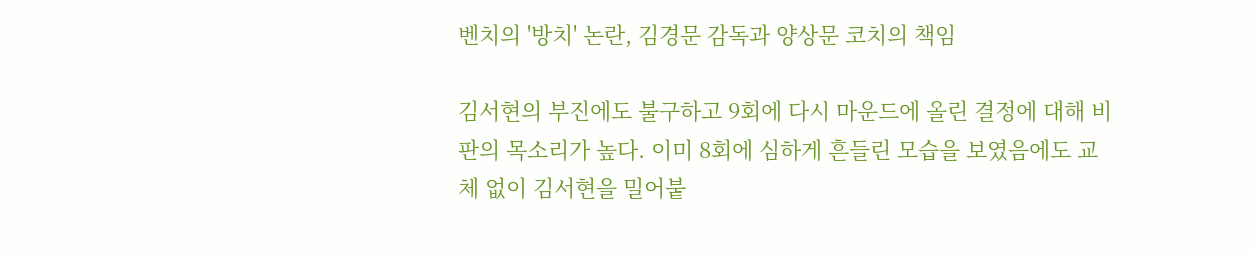벤치의 '방치' 논란, 김경문 감독과 양상문 코치의 책임

김서현의 부진에도 불구하고 9회에 다시 마운드에 올린 결정에 대해 비판의 목소리가 높다. 이미 8회에 심하게 흔들린 모습을 보였음에도 교체 없이 김서현을 밀어붙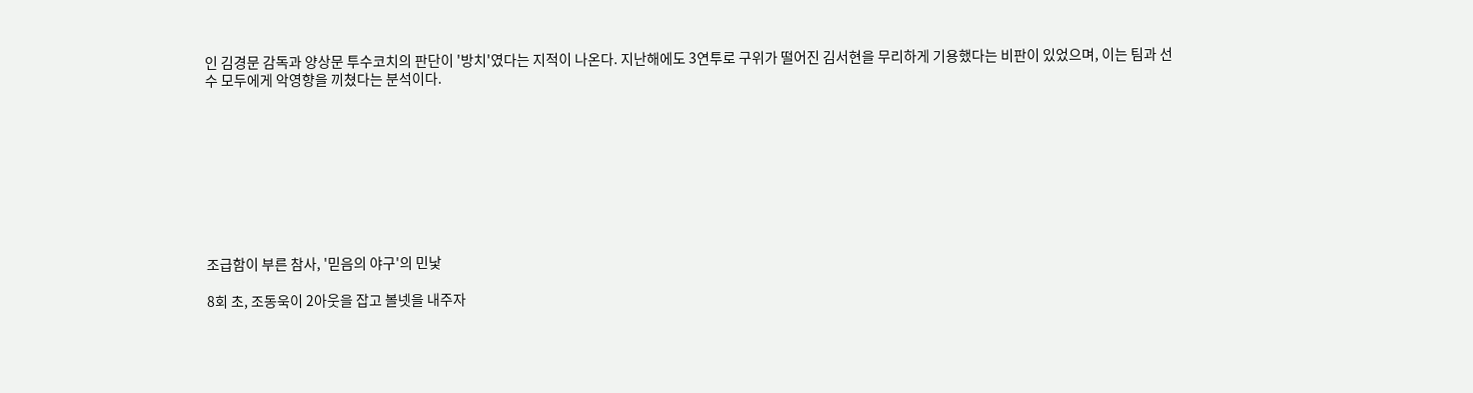인 김경문 감독과 양상문 투수코치의 판단이 '방치'였다는 지적이 나온다. 지난해에도 3연투로 구위가 떨어진 김서현을 무리하게 기용했다는 비판이 있었으며, 이는 팀과 선수 모두에게 악영향을 끼쳤다는 분석이다.









조급함이 부른 참사, '믿음의 야구'의 민낯

8회 초, 조동욱이 2아웃을 잡고 볼넷을 내주자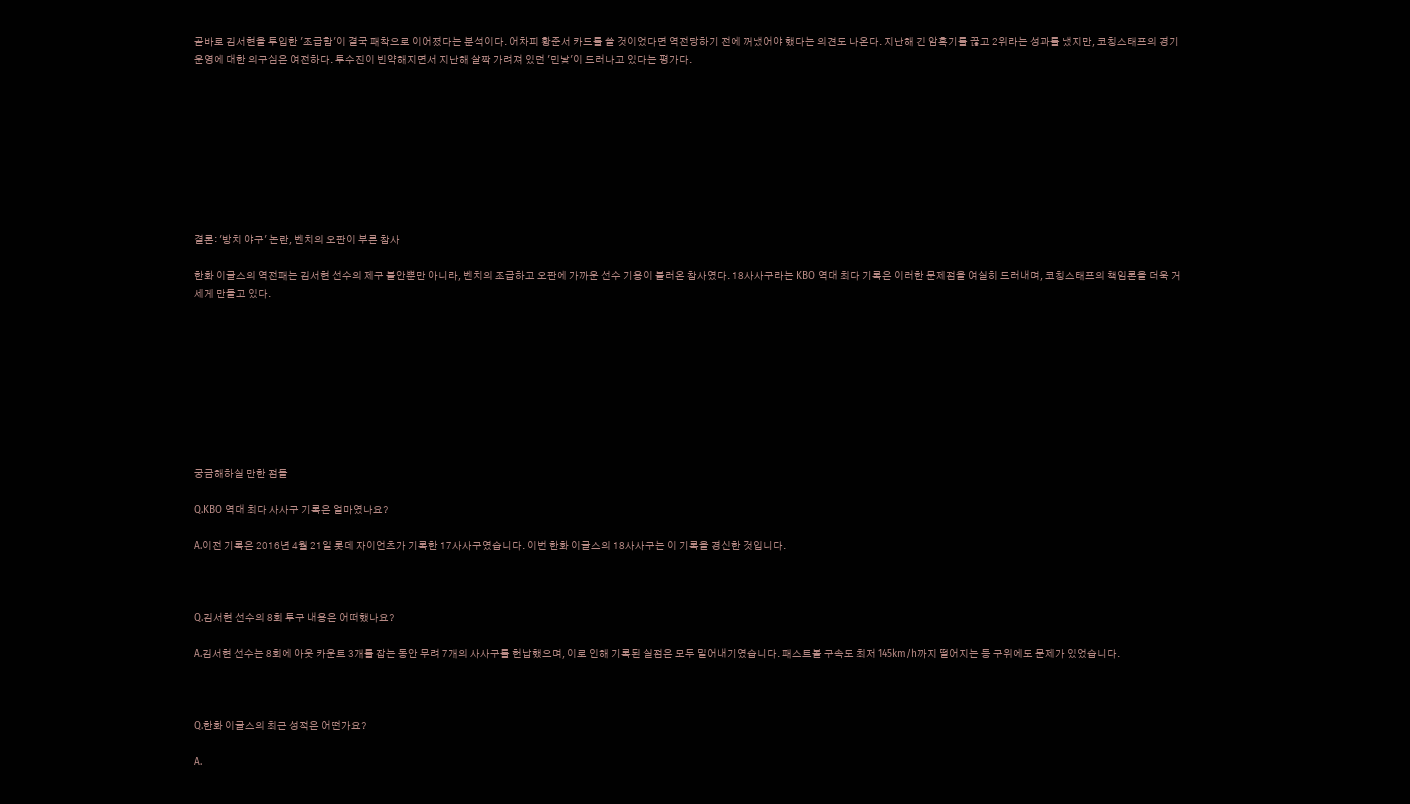곧바로 김서현을 투입한 '조급함'이 결국 패착으로 이어졌다는 분석이다. 어차피 황준서 카드를 쓸 것이었다면 역전당하기 전에 꺼냈어야 했다는 의견도 나온다. 지난해 긴 암흑기를 끊고 2위라는 성과를 냈지만, 코칭스태프의 경기 운영에 대한 의구심은 여전하다. 투수진이 빈약해지면서 지난해 살짝 가려져 있던 '민낯'이 드러나고 있다는 평가다.









결론: '방치 야구' 논란, 벤치의 오판이 부른 참사

한화 이글스의 역전패는 김서현 선수의 제구 불안뿐만 아니라, 벤치의 조급하고 오판에 가까운 선수 기용이 불러온 참사였다. 18사사구라는 KBO 역대 최다 기록은 이러한 문제점을 여실히 드러내며, 코칭스태프의 책임론을 더욱 거세게 만들고 있다.









궁금해하실 만한 점들

Q.KBO 역대 최다 사사구 기록은 얼마였나요?

A.이전 기록은 2016년 4월 21일 롯데 자이언츠가 기록한 17사사구였습니다. 이번 한화 이글스의 18사사구는 이 기록을 경신한 것입니다.



Q.김서현 선수의 8회 투구 내용은 어떠했나요?

A.김서현 선수는 8회에 아웃 카운트 3개를 잡는 동안 무려 7개의 사사구를 헌납했으며, 이로 인해 기록된 실점은 모두 밀어내기였습니다. 패스트볼 구속도 최저 145km/h까지 떨어지는 등 구위에도 문제가 있었습니다.



Q.한화 이글스의 최근 성적은 어떤가요?

A.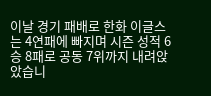이날 경기 패배로 한화 이글스는 4연패에 빠지며 시즌 성적 6승 8패로 공동 7위까지 내려앉았습니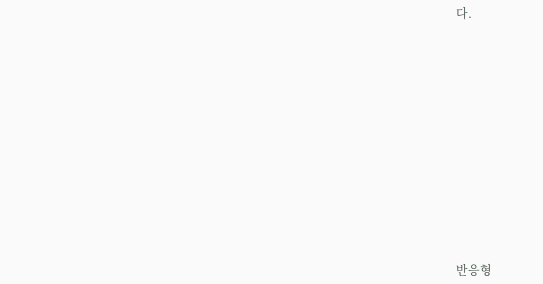다.













반응형